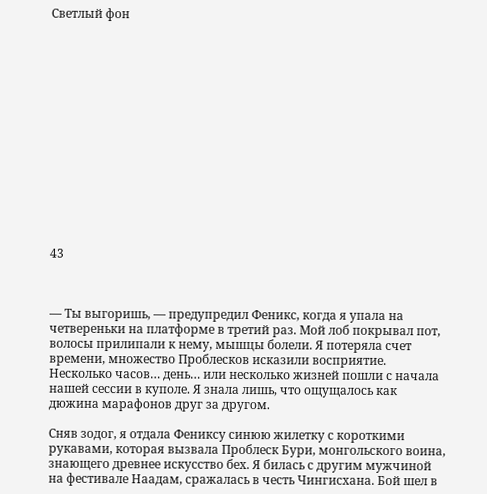Светлый фон















43



— Ты выгоришь, — предупредил Феникс, когда я упала на четвереньки на платформе в третий раз. Мой лоб покрывал пот, волосы прилипали к нему, мышцы болели. Я потеряла счет времени, множество Проблесков исказили восприятие. Несколько часов… день… или несколько жизней пошли с начала нашей сессии в куполе. Я знала лишь, что ощущалось как дюжина марафонов друг за другом.

Сняв зодог, я отдала Фениксу синюю жилетку с короткими рукавами, которая вызвала Проблеск Бури, монгольского воина, знающего древнее искусство бех. Я билась с другим мужчиной на фестивале Наадам, сражалась в честь Чингисхана. Бой шел в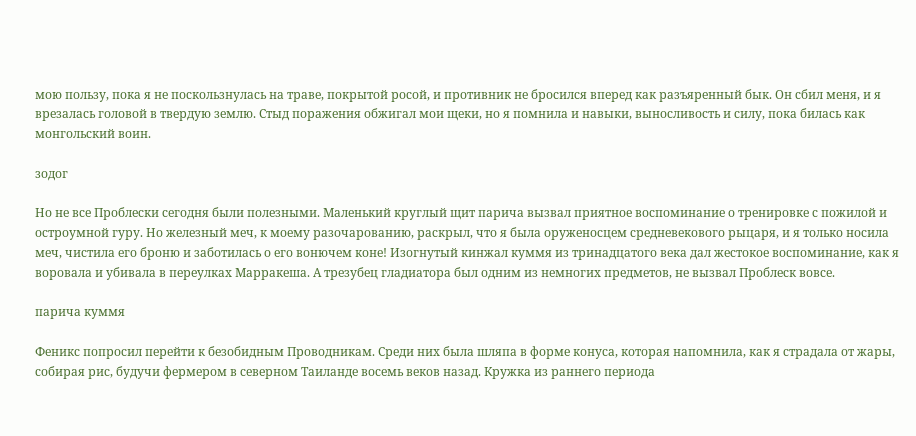мою пользу, пока я не поскользнулась на траве, покрытой росой, и противник не бросился вперед как разъяренный бык. Он сбил меня, и я врезалась головой в твердую землю. Стыд поражения обжигал мои щеки, но я помнила и навыки, выносливость и силу, пока билась как монгольский воин.

зодог

Но не все Проблески сегодня были полезными. Маленький круглый щит парича вызвал приятное воспоминание о тренировке с пожилой и остроумной гуру. Но железный меч, к моему разочарованию, раскрыл, что я была оруженосцем средневекового рыцаря, и я только носила меч, чистила его броню и заботилась о его вонючем коне! Изогнутый кинжал куммя из тринадцатого века дал жестокое воспоминание, как я воровала и убивала в переулках Марракеша. А трезубец гладиатора был одним из немногих предметов, не вызвал Проблеск вовсе.

парича куммя

Феникс попросил перейти к безобидным Проводникам. Среди них была шляпа в форме конуса, которая напомнила, как я страдала от жары, собирая рис, будучи фермером в северном Таиланде восемь веков назад. Кружка из раннего периода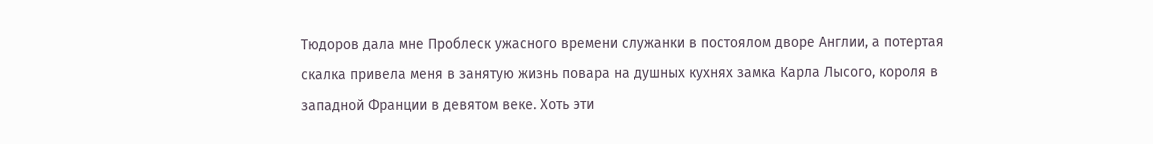Тюдоров дала мне Проблеск ужасного времени служанки в постоялом дворе Англии, а потертая скалка привела меня в занятую жизнь повара на душных кухнях замка Карла Лысого, короля в западной Франции в девятом веке. Хоть эти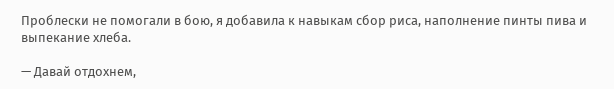Проблески не помогали в бою, я добавила к навыкам сбор риса, наполнение пинты пива и выпекание хлеба.

— Давай отдохнем,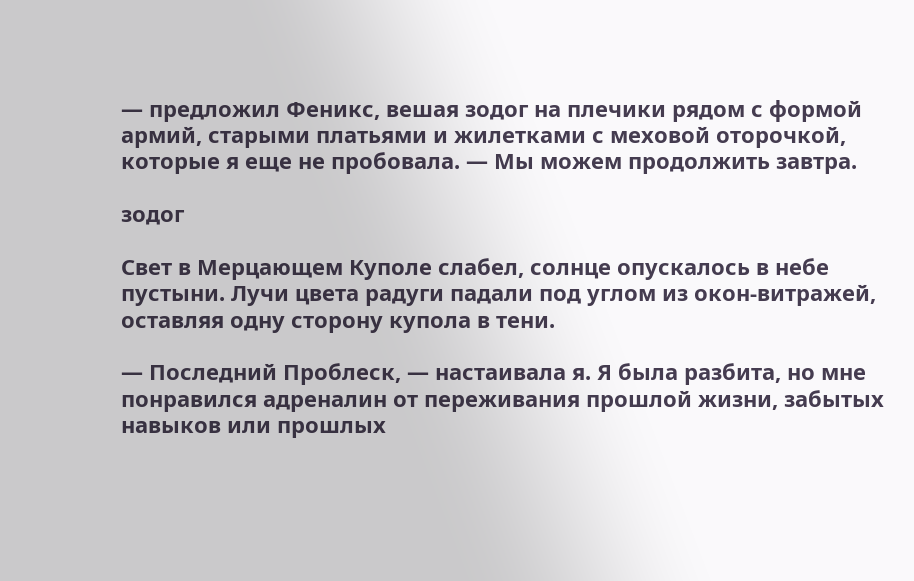— предложил Феникс, вешая зодог на плечики рядом с формой армий, старыми платьями и жилетками с меховой оторочкой, которые я еще не пробовала. — Мы можем продолжить завтра.

зодог

Свет в Мерцающем Куполе слабел, солнце опускалось в небе пустыни. Лучи цвета радуги падали под углом из окон-витражей, оставляя одну сторону купола в тени.

— Последний Проблеск, — настаивала я. Я была разбита, но мне понравился адреналин от переживания прошлой жизни, забытых навыков или прошлых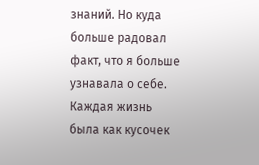знаний. Но куда больше радовал факт, что я больше узнавала о себе. Каждая жизнь была как кусочек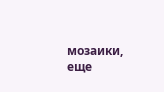мозаики, еще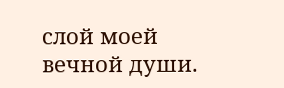слой моей вечной души.